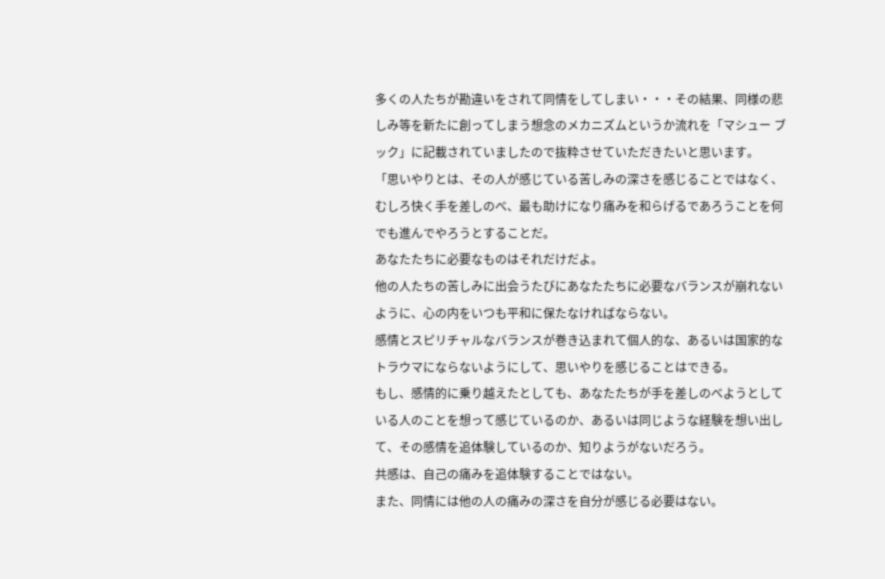多くの人たちが勘違いをされて同情をしてしまい・・・その結果、同様の悲しみ等を新たに創ってしまう想念のメカニズムというか流れを「マシュー ブック」に記載されていましたので抜粋させていただきたいと思います。
「思いやりとは、その人が感じている苦しみの深さを感じることではなく、むしろ快く手を差しのべ、最も助けになり痛みを和らげるであろうことを何でも進んでやろうとすることだ。
あなたたちに必要なものはそれだけだよ。
他の人たちの苦しみに出会うたびにあなたたちに必要なバランスが崩れないように、心の内をいつも平和に保たなければならない。
感情とスピリチャルなバランスが巻き込まれて個人的な、あるいは国家的なトラウマにならないようにして、思いやりを感じることはできる。
もし、感情的に乗り越えたとしても、あなたたちが手を差しのべようとしている人のことを想って感じているのか、あるいは同じような経験を想い出して、その感情を追体験しているのか、知りようがないだろう。
共感は、自己の痛みを追体験することではない。
また、同情には他の人の痛みの深さを自分が感じる必要はない。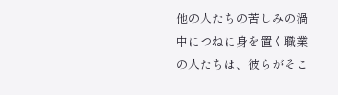他の人たちの苦しみの渦中につねに身を置く職業の人たちは、彼らがそこ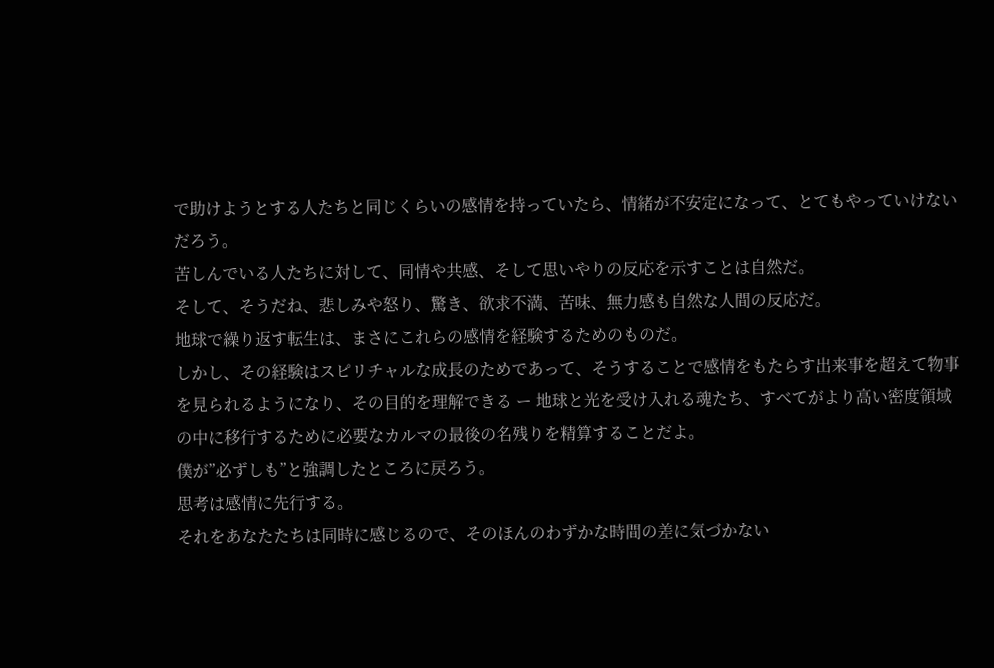で助けようとする人たちと同じくらいの感情を持っていたら、情緒が不安定になって、とてもやっていけないだろう。
苦しんでいる人たちに対して、同情や共感、そして思いやりの反応を示すことは自然だ。
そして、そうだね、悲しみや怒り、驚き、欲求不満、苦味、無力感も自然な人間の反応だ。
地球で繰り返す転生は、まさにこれらの感情を経験するためのものだ。
しかし、その経験はスピリチャルな成長のためであって、そうすることで感情をもたらす出来事を超えて物事を見られるようになり、その目的を理解できる ー 地球と光を受け入れる魂たち、すべてがより高い密度領域の中に移行するために必要なカルマの最後の名残りを精算することだよ。
僕が”必ずしも”と強調したところに戻ろう。
思考は感情に先行する。
それをあなたたちは同時に感じるので、そのほんのわずかな時間の差に気づかない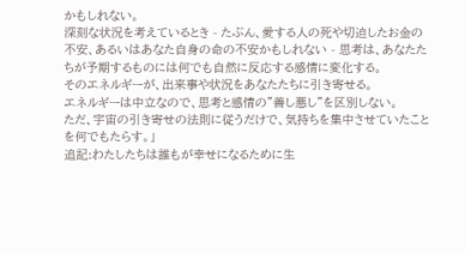かもしれない。
深刻な状況を考えているとき - たぶん、愛する人の死や切迫したお金の不安、あるいはあなた自身の命の不安かもしれない - 思考は、あなたたちが予期するものには何でも自然に反応する感情に変化する。
そのエネルギーが、出来事や状況をあなたたちに引き寄せる。
エネルギーは中立なので、思考と感情の”善し悪し”を区別しない。
ただ、宇宙の引き寄せの法則に従うだけで、気持ちを集中させていたことを何でもたらす。」
追記:わたしたちは誰もが幸せになるために生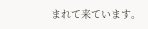まれて来ています。